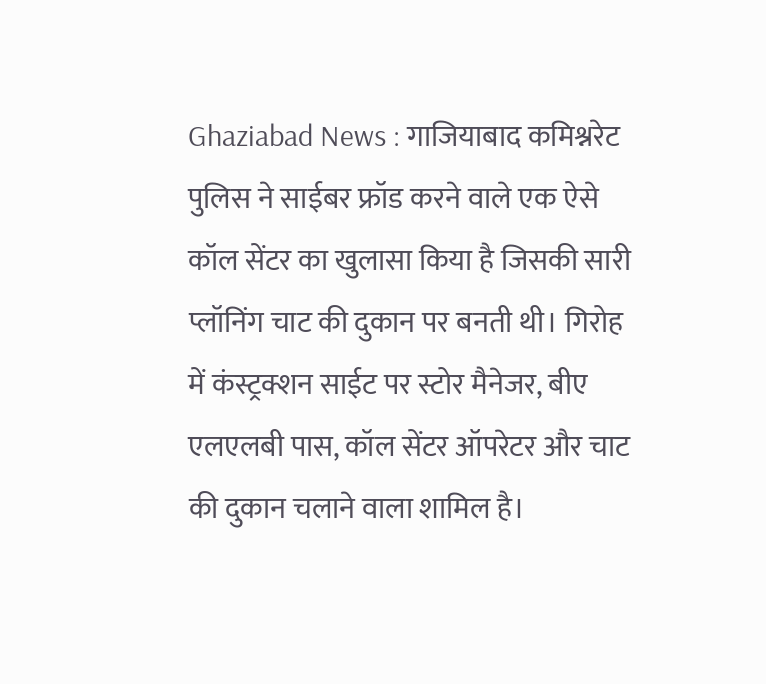Ghaziabad News : गाजियाबाद कमिश्नरेट पुलिस ने साईबर फ्रॉड करने वाले एक ऐसे कॉल सेंटर का खुलासा किया है जिसकी सारी प्लॉनिंग चाट की दुकान पर बनती थी। गिरोह में कंस्ट्रक्शन साईट पर स्टोर मैनेजर, बीए एलएलबी पास, कॉल सेंटर ऑपरेटर और चाट की दुकान चलाने वाला शामिल है।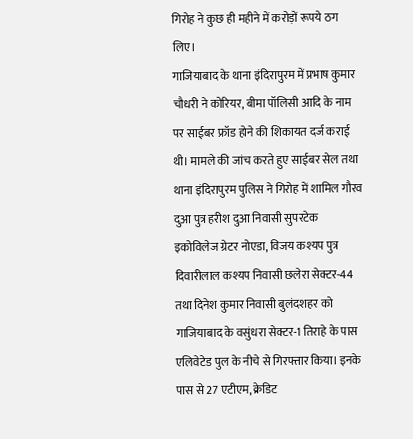गिरोह ने कुछ ही महीने में करोड़ों रूपये ठग लिए।
गाजियाबाद के थाना इंदिरापुरम में प्रभाष कुमार चौधरी ने कोरियर, बीमा पॉलिसी आदि के नाम पर साईबर फ्रॉड होने की शिकायत दर्ज कराई थी। मामले की जांच करते हुए साईबर सेल तथा थाना इंदिरापुरम पुलिस ने गिरोह में शामिल गौरव दुआ पुत्र हरीश दुआ निवासी सुपरटेक इकोविलेज ग्रेटर नोएडा, विजय कश्यप पुत्र दिवारीलाल कश्यप निवासी छलेरा सेक्टर-44 तथा दिनेश कुमार निवासी बुलंदशहर को गाजियाबाद के वसुंधरा सेक्टर-1 तिराहे के पास एलिवेटेड पुल के नीचे से गिरफ्तार किया। इनके पास से 27 एटीएम, क्रेडिट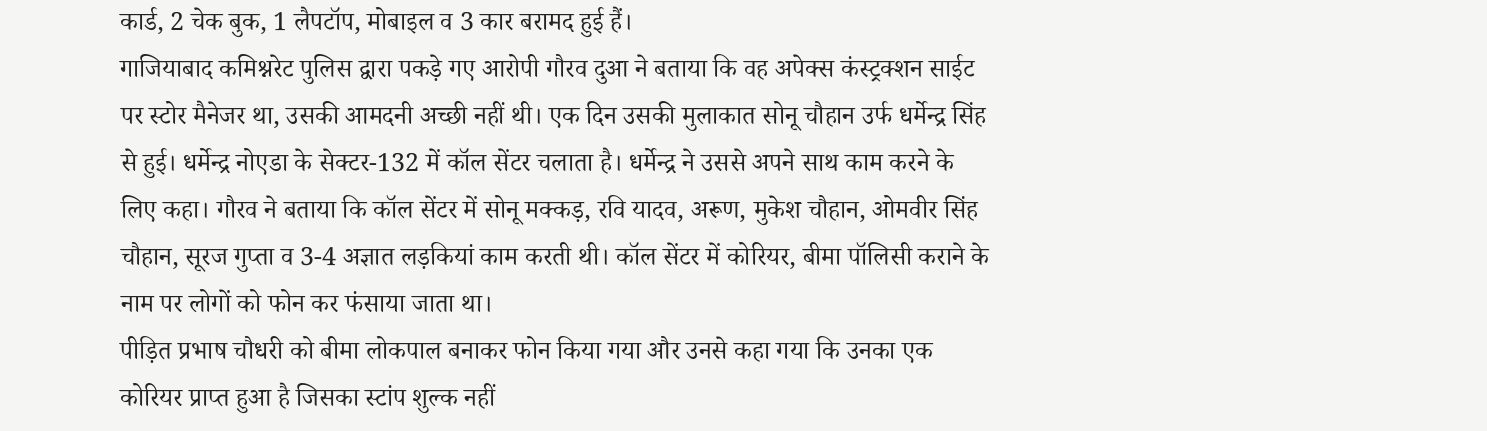कार्ड, 2 चेक बुक, 1 लैपटॉप, मोबाइल व 3 कार बरामद हुई हैं।
गाजियाबाद कमिश्नरेट पुलिस द्वारा पकड़े गए आरोपी गौरव दुआ ने बताया कि वह अपेक्स कंस्ट्रक्शन साईट पर स्टोर मैनेजर था, उसकी आमदनी अच्छी नहीं थी। एक दिन उसकी मुलाकात सोनू चौहान उर्फ धर्मेन्द्र सिंह से हुई। धर्मेन्द्र नोएडा के सेक्टर-132 में कॉल सेंटर चलाता है। धर्मेन्द्र ने उससे अपने साथ काम करने के लिए कहा। गौरव ने बताया कि कॉल सेंटर में सोनू मक्कड़, रवि यादव, अरूण, मुकेश चौहान, ओमवीर सिंह चौहान, सूरज गुप्ता व 3-4 अज्ञात लड़कियां काम करती थी। कॉल सेंटर में कोरियर, बीमा पॉलिसी कराने के नाम पर लोगों को फोन कर फंसाया जाता था।
पीड़ित प्रभाष चौधरी को बीमा लोकपाल बनाकर फोन किया गया और उनसे कहा गया कि उनका एक कोरियर प्राप्त हुआ है जिसका स्टांप शुल्क नहीं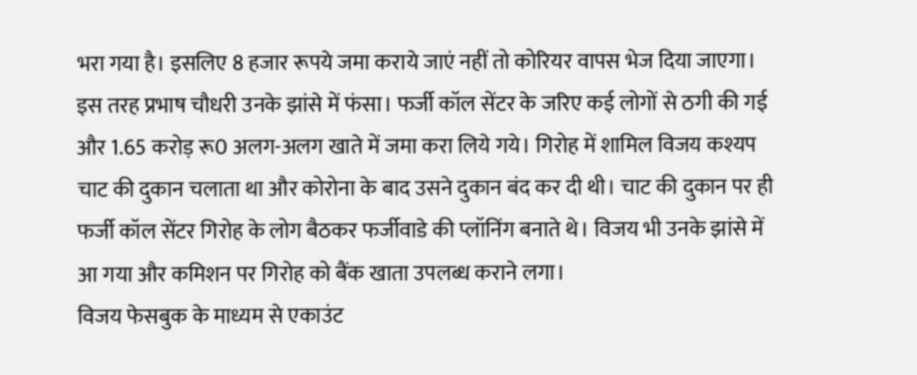भरा गया है। इसलिए 8 हजार रूपये जमा कराये जाएं नहीं तो कोरियर वापस भेज दिया जाएगा। इस तरह प्रभाष चौधरी उनके झांसे में फंसा। फर्जी कॉल सेंटर के जरिए कई लोगों से ठगी की गई और 1.65 करोड़ रू0 अलग-अलग खाते में जमा करा लिये गये। गिरोह में शामिल विजय कश्यप चाट की दुकान चलाता था और कोरोना के बाद उसने दुकान बंद कर दी थी। चाट की दुकान पर ही फर्जी कॉल सेंटर गिरोह के लोग बैठकर फर्जीवाडे की प्लॉनिंग बनाते थे। विजय भी उनके झांसे में आ गया और कमिशन पर गिरोह को बैंक खाता उपलब्ध कराने लगा।
विजय फेसबुक के माध्यम से एकाउंट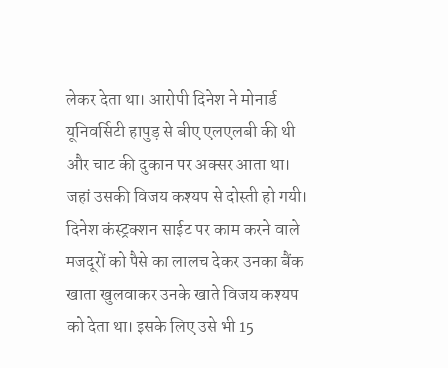लेकर देता था। आरोपी दिनेश ने मोनार्ड यूनिवर्सिटी हापुड़ से बीए एलएलबी की थी और चाट की दुकान पर अक्सर आता था। जहां उसकी विजय कश्यप से दोस्ती हो गयी। दिनेश कंस्ट्रक्शन साईट पर काम करने वाले मजदूरों को पैसे का लालच देकर उनका बैंक खाता खुलवाकर उनके खाते विजय कश्यप को देता था। इसके लिए उसे भी 15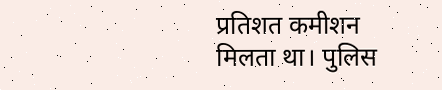प्रतिशत कमीशन मिलता था। पुलिस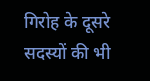गिरोह के दूसरे सदस्यों की भी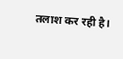तलाश कर रही है।